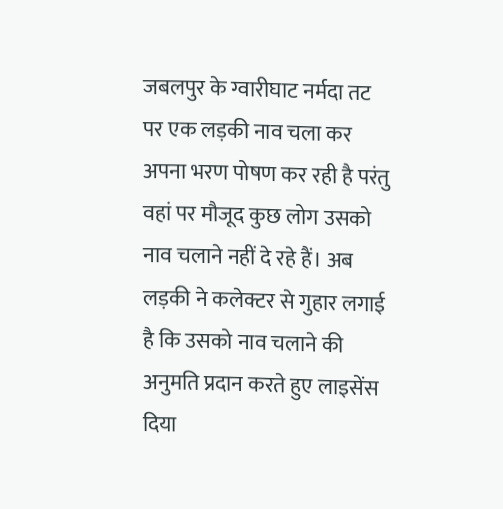जबलपुर के ग्वारीघाट नर्मदा तट पर एक लड़की नाव चला कर अपना भरण पोषण कर रही है परंतु वहां पर मौजूद कुछ लोग उसको नाव चलाने नहीं दे रहे हैं। अब लड़की ने कलेक्टर से गुहार लगाई है कि उसको नाव चलाने की अनुमति प्रदान करते हुए लाइसेंस दिया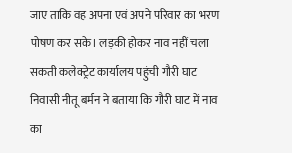जाए ताकि वह अपना एवं अपने परिवार का भरण पोषण कर सके। लड़की होकर नाव नहीं चला सकती कलेक्ट्रेट कार्यालय पहुंची गौरी घाट निवासी नीतू बर्मन ने बताया कि गौरी घाट में नाव का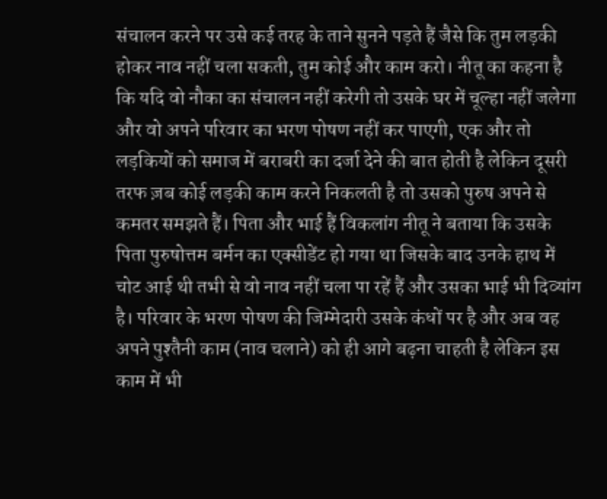संचालन करने पर उसे कई तरह के ताने सुनने पड़ते हैं जैसे कि तुम लड़की होकर नाव नहीं चला सकती, तुम कोई और काम करो। नीतू का कहना है कि यदि वो नौका का संचालन नहीं करेगी तो उसके घर में चूल्हा नहीं जलेगा और वो अपने परिवार का भरण पोषण नहीं कर पाएगी, एक और तो लड़कियों को समाज में बराबरी का दर्जा देने की बात होती है लेकिन दूसरी तरफ ज़ब कोई लड़की काम करने निकलती है तो उसको पुरुष अपने से कमतर समझते हैं। पिता और भाई हैं विकलांग नीतू ने बताया कि उसके पिता पुरुषोत्तम बर्मन का एक्सीडेंट हो गया था जिसके बाद उनके हाथ में चोट आई थी तभी से वो नाव नहीं चला पा रहें हैं और उसका भाई भी दिव्यांग है। परिवार के भरण पोषण की जिम्मेदारी उसके कंधों पर है और अब वह अपने पुश्तैनी काम (नाव चलाने) को ही आगे बढ़ना चाहती है लेकिन इस काम में भी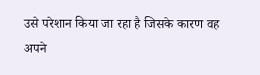उसे परेशान किया जा रहा है जिसके कारण वह अपने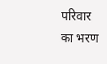परिवार का भरण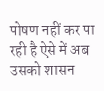पोषण नहीं कर पा रही है ऐसे में अब उसको शासन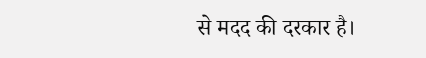से मदद की दरकार है।